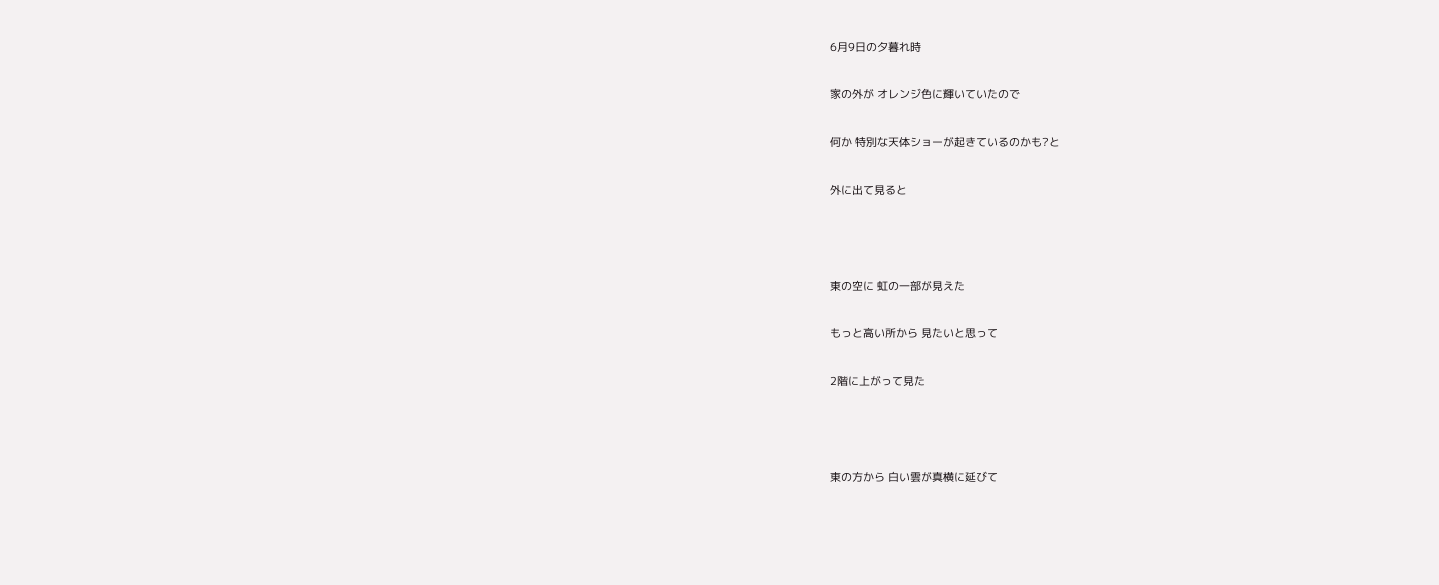6月9日の夕暮れ時

家の外が オレンジ色に輝いていたので

何か 特別な天体ショーが起きているのかも?と

外に出て見ると



東の空に 虹の一部が見えた

もっと高い所から 見たいと思って

2階に上がって見た



東の方から 白い雲が真横に延びて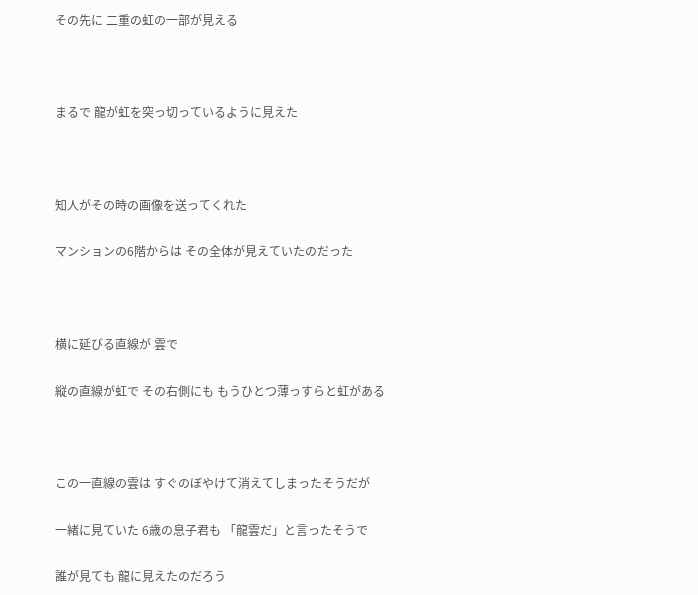その先に 二重の虹の一部が見える



まるで 龍が虹を突っ切っているように見えた



知人がその時の画像を送ってくれた

マンションの6階からは その全体が見えていたのだった



横に延びる直線が 雲で

縦の直線が虹で その右側にも もうひとつ薄っすらと虹がある



この一直線の雲は すぐのぼやけて消えてしまったそうだが

一緒に見ていた 6歳の息子君も 「龍雲だ」と言ったそうで

誰が見ても 龍に見えたのだろう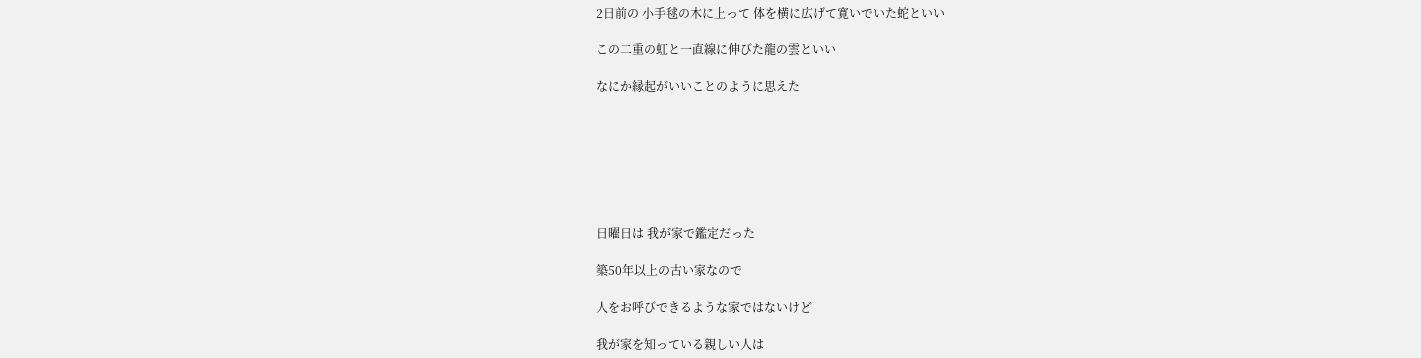2日前の 小手毬の木に上って 体を横に広げて寛いでいた蛇といい

この二重の虹と一直線に伸びた龍の雲といい

なにか縁起がいいことのように思えた







日曜日は 我が家で鑑定だった

築50年以上の古い家なので

人をお呼びできるような家ではないけど

我が家を知っている親しい人は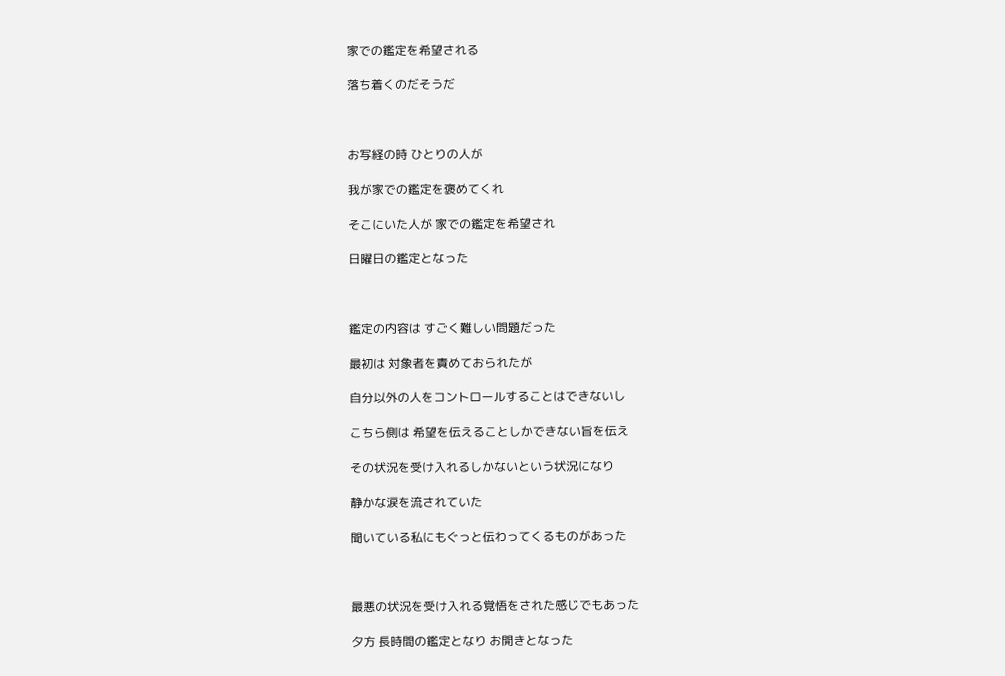家での鑑定を希望される

落ち着くのだそうだ



お写経の時 ひとりの人が

我が家での鑑定を褒めてくれ

そこにいた人が 家での鑑定を希望され

日曜日の鑑定となった



鑑定の内容は すごく難しい問題だった

最初は 対象者を責めておられたが

自分以外の人をコントロールすることはできないし

こちら側は 希望を伝えることしかできない旨を伝え

その状況を受け入れるしかないという状況になり

静かな涙を流されていた

聞いている私にもぐっと伝わってくるものがあった



最悪の状況を受け入れる覚悟をされた感じでもあった

夕方 長時間の鑑定となり お開きとなった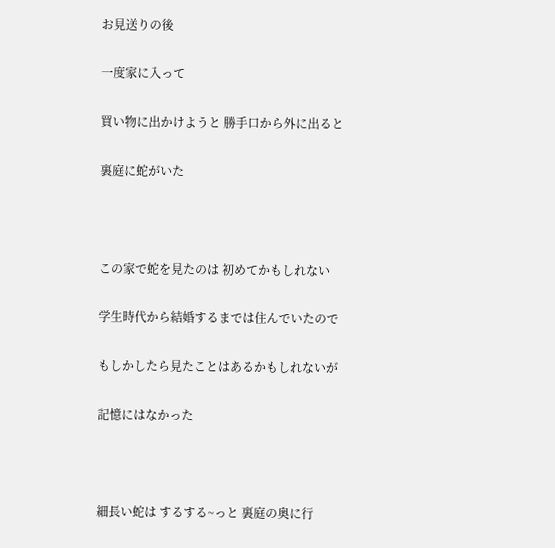お見送りの後

一度家に入って

買い物に出かけようと 勝手口から外に出ると

裏庭に蛇がいた



この家で蛇を見たのは 初めてかもしれない

学生時代から結婚するまでは住んでいたので

もしかしたら見たことはあるかもしれないが

記憶にはなかった



細長い蛇は するする~っと 裏庭の奥に行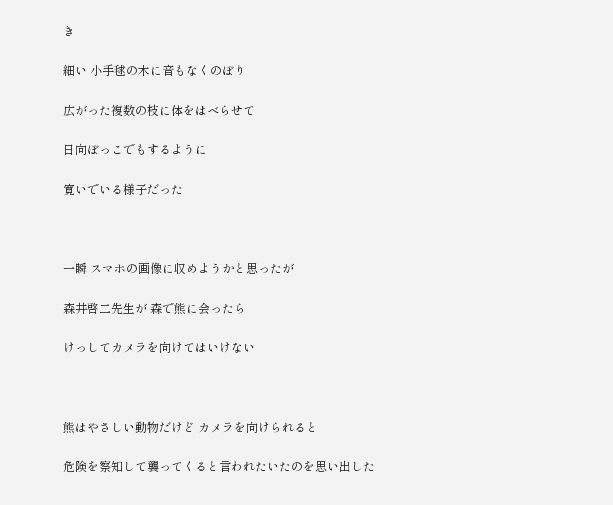き

細い 小手毬の木に音もなくのぼり

広がった複数の枝に体をはべらせて

日向ぼっこでもするように

寛いでいる様子だった



一瞬 スマホの画像に収めようかと思ったが

森井啓二先生が 森で熊に会ったら

けっしてカメラを向けてはいけない



熊はやさしい動物だけど カメラを向けられると

危険を察知して襲ってくると言われたいたのを思い出した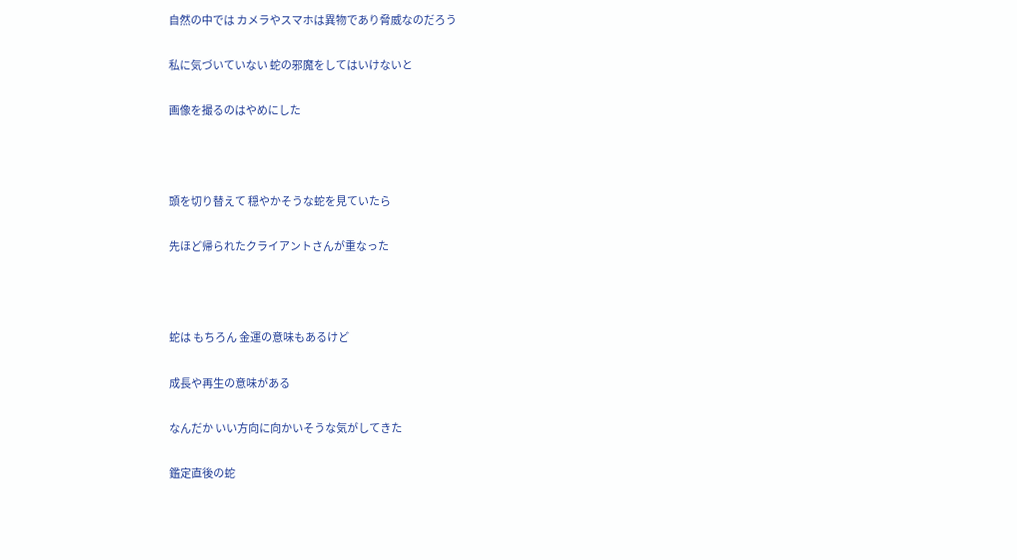自然の中では カメラやスマホは異物であり脅威なのだろう

私に気づいていない 蛇の邪魔をしてはいけないと

画像を撮るのはやめにした



頭を切り替えて 穏やかそうな蛇を見ていたら

先ほど帰られたクライアントさんが重なった



蛇は もちろん 金運の意味もあるけど

成長や再生の意味がある

なんだか いい方向に向かいそうな気がしてきた

鑑定直後の蛇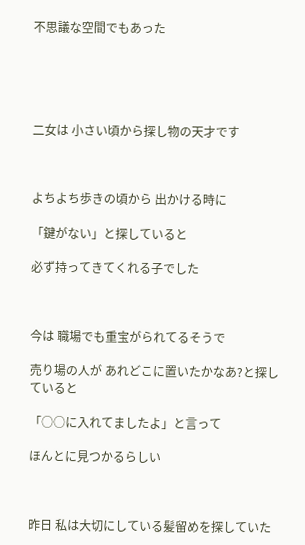不思議な空間でもあった





二女は 小さい頃から探し物の天才です



よちよち歩きの頃から 出かける時に

「鍵がない」と探していると

必ず持ってきてくれる子でした



今は 職場でも重宝がられてるそうで

売り場の人が あれどこに置いたかなあ?と探していると

「○○に入れてましたよ」と言って

ほんとに見つかるらしい



昨日 私は大切にしている髪留めを探していた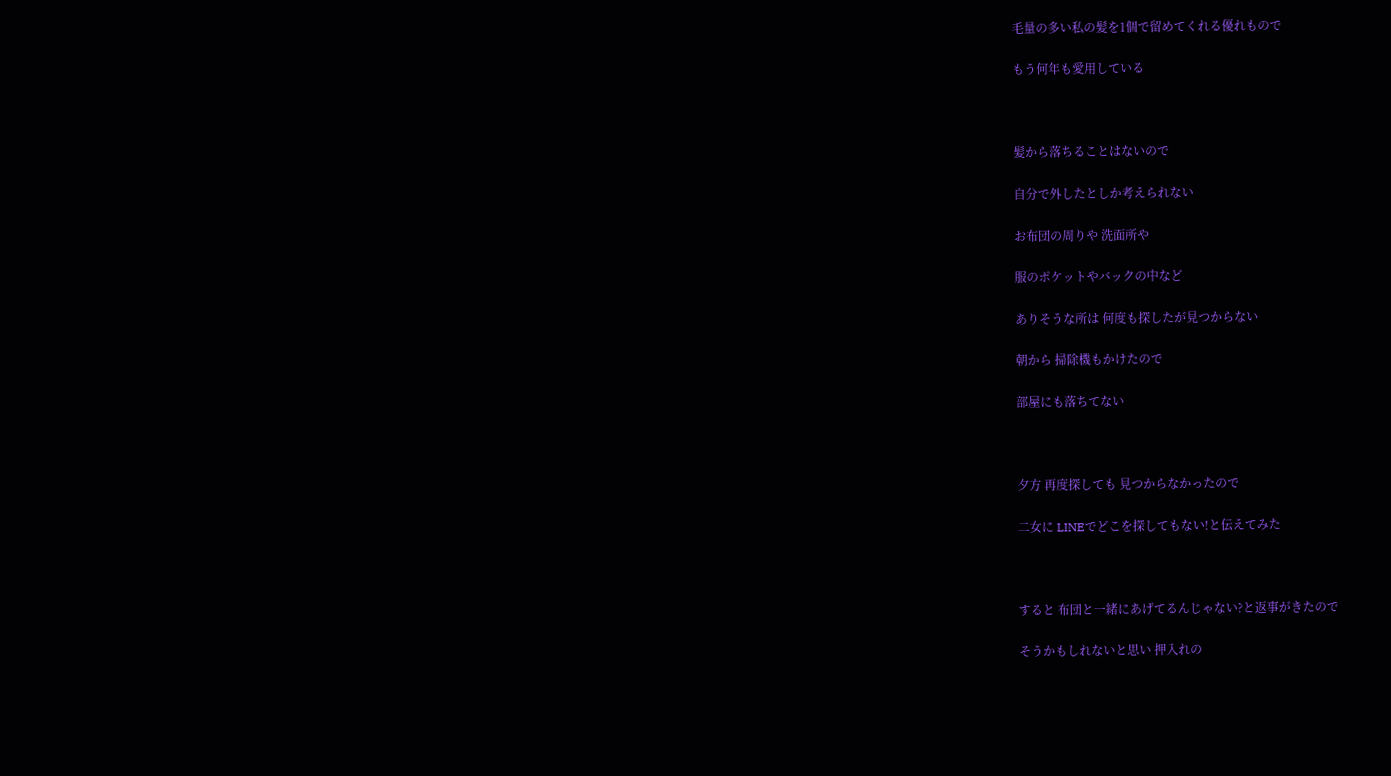毛量の多い私の髪を1個で留めてくれる優れもので

もう何年も愛用している



髪から落ちることはないので

自分で外したとしか考えられない

お布団の周りや 洗面所や

服のポケットやバックの中など

ありそうな所は 何度も探したが見つからない

朝から 掃除機もかけたので

部屋にも落ちてない



夕方 再度探しても 見つからなかったので

二女に LINEでどこを探してもない!と伝えてみた



すると 布団と一緒にあげてるんじゃない?と返事がきたので

そうかもしれないと思い 押入れの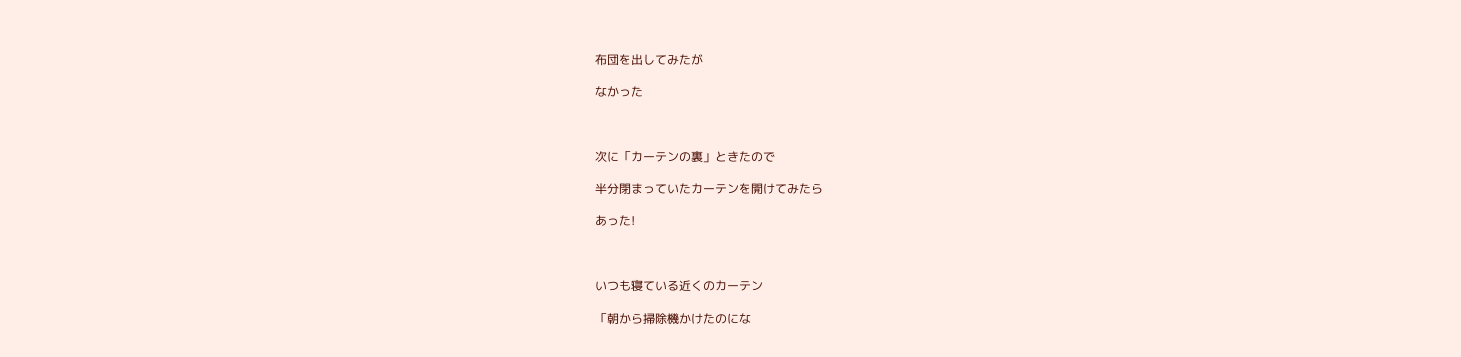布団を出してみたが

なかった



次に「カーテンの裏」ときたので

半分閉まっていたカーテンを開けてみたら

あった!



いつも寝ている近くのカーテン

「朝から掃除機かけたのにな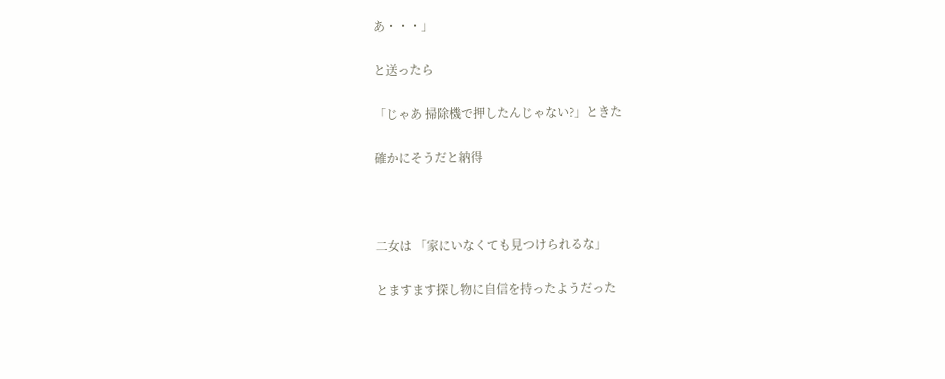あ・・・」

と送ったら

「じゃあ 掃除機で押したんじゃない?」ときた

確かにそうだと納得



二女は 「家にいなくても見つけられるな」

とますます探し物に自信を持ったようだった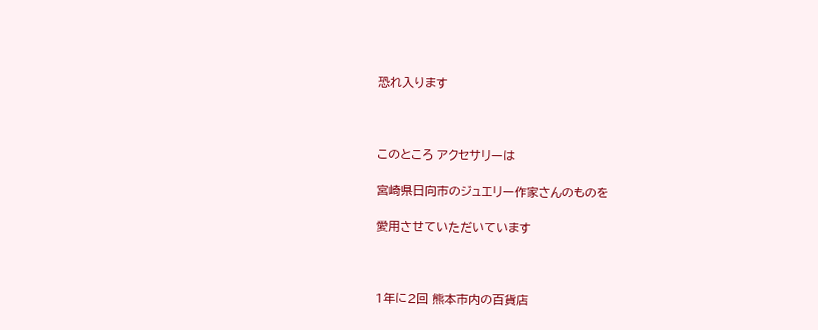恐れ入ります



このところ アクセサリーは

宮崎県日向市のジュエリー作家さんのものを

愛用させていただいています



1年に2回 熊本市内の百貨店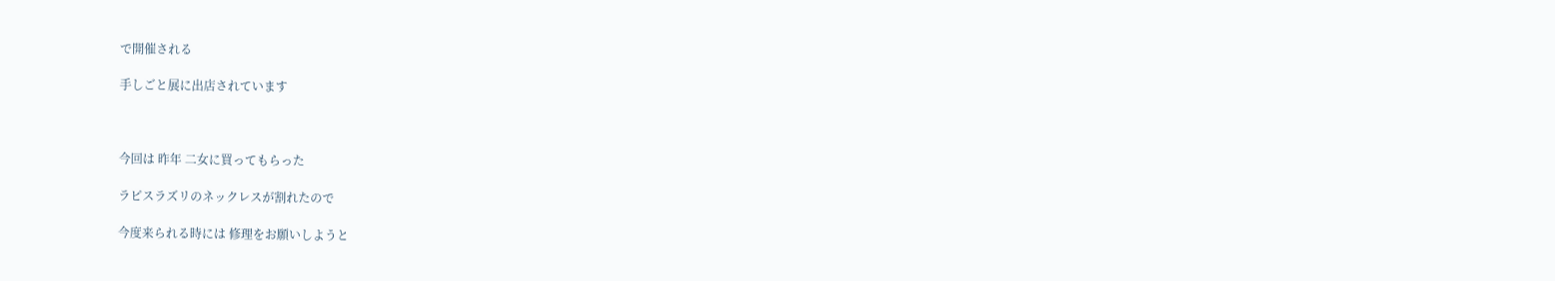で開催される

手しごと展に出店されています



今回は 昨年 二女に買ってもらった

ラピスラズリのネックレスが割れたので

今度来られる時には 修理をお願いしようと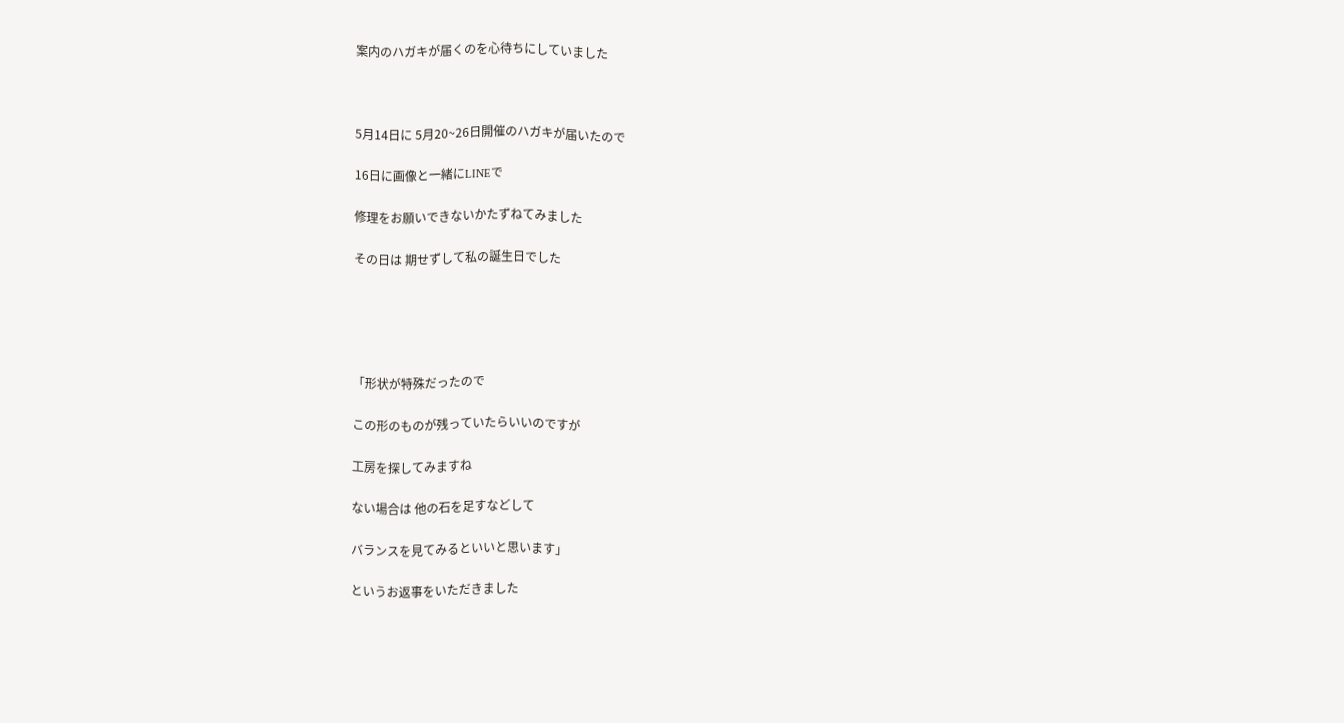案内のハガキが届くのを心待ちにしていました



5月14日に 5月20~26日開催のハガキが届いたので

16日に画像と一緒にLINEで

修理をお願いできないかたずねてみました

その日は 期せずして私の誕生日でした





「形状が特殊だったので

この形のものが残っていたらいいのですが

工房を探してみますね

ない場合は 他の石を足すなどして

バランスを見てみるといいと思います」

というお返事をいただきました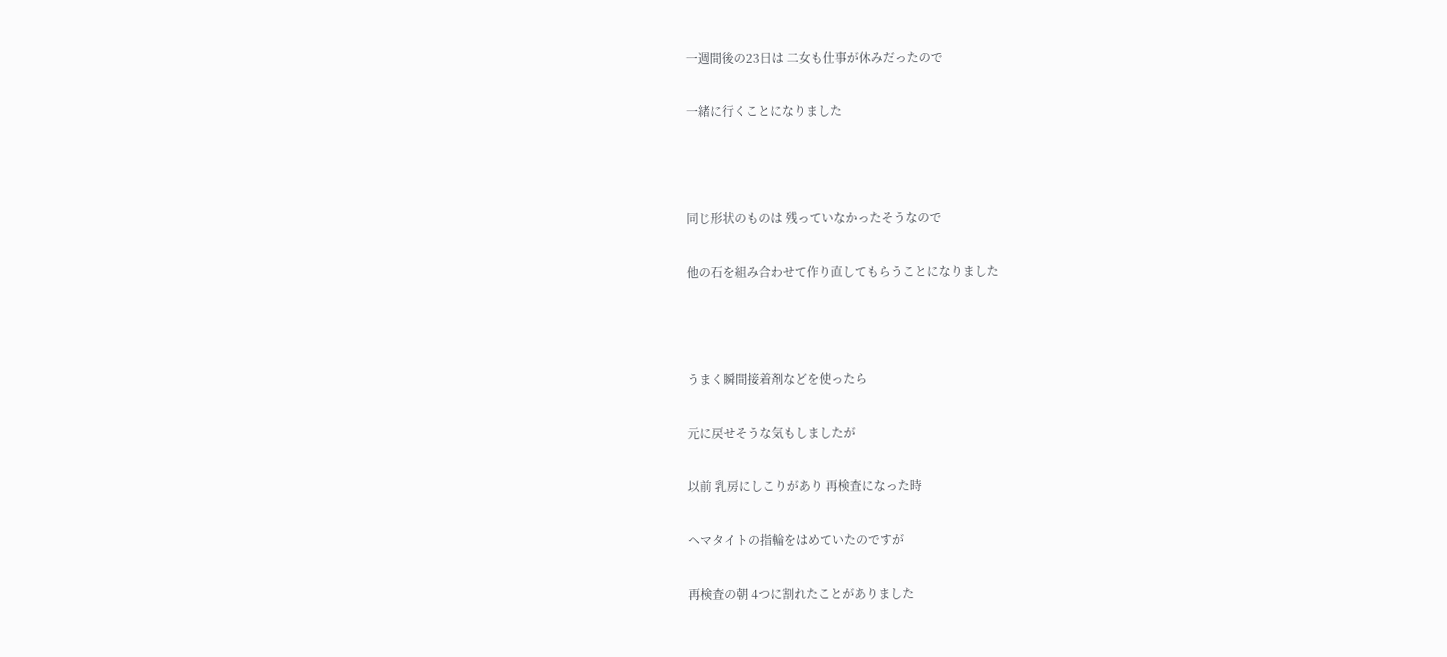一週間後の23日は 二女も仕事が休みだったので

一緒に行くことになりました



同じ形状のものは 残っていなかったそうなので

他の石を組み合わせて作り直してもらうことになりました



うまく瞬間接着剤などを使ったら

元に戻せそうな気もしましたが

以前 乳房にしこりがあり 再検査になった時

ヘマタイトの指輪をはめていたのですが

再検査の朝 4つに割れたことがありました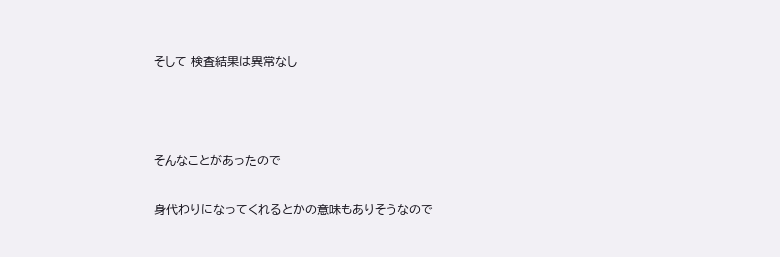そして 検査結果は異常なし



そんなことがあったので

身代わりになってくれるとかの意味もありそうなので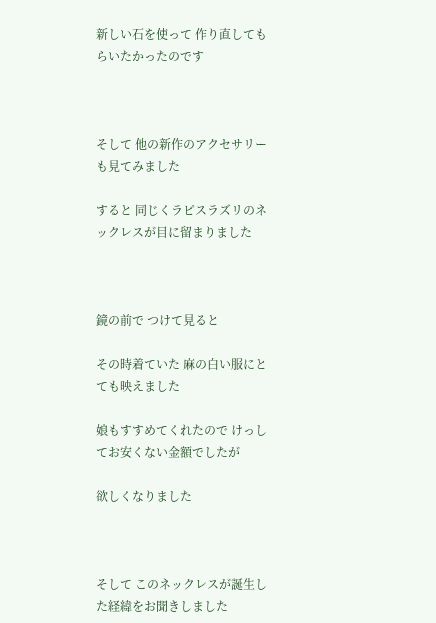新しい石を使って 作り直してもらいたかったのです



そして 他の新作のアクセサリーも見てみました

すると 同じくラピスラズリのネックレスが目に留まりました



鏡の前で つけて見ると

その時着ていた 麻の白い服にとても映えました

娘もすすめてくれたので けっしてお安くない金額でしたが

欲しくなりました



そして このネックレスが誕生した経緯をお聞きしました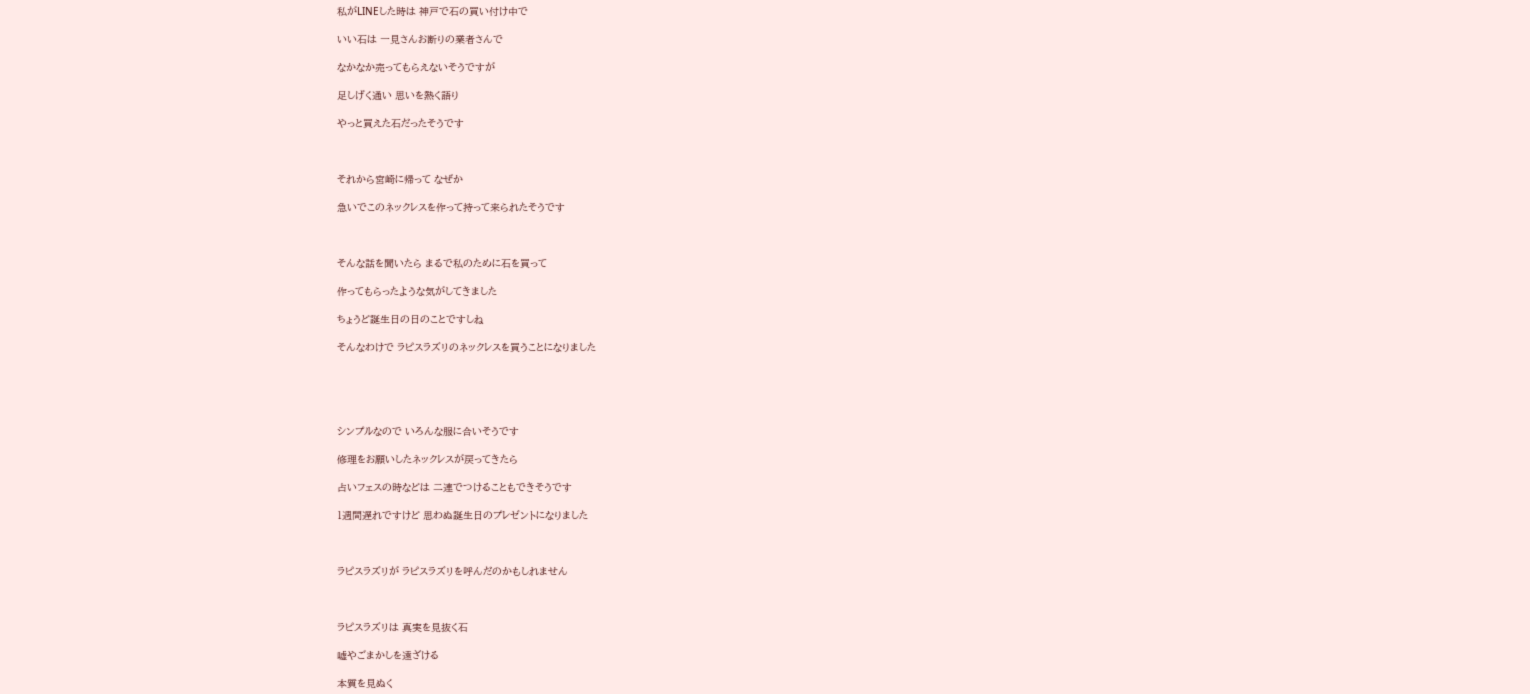私がLINEした時は 神戸で石の買い付け中で

いい石は 一見さんお断りの業者さんで

なかなか売ってもらえないそうですが

足しげく通い 思いを熱く語り

やっと買えた石だったそうです



それから宮崎に帰って なぜか

急いでこのネックレスを作って持って来られたそうです



そんな話を聞いたら まるで私のために石を買って

作ってもらったような気がしてきました

ちょうど誕生日の日のことですしね

そんなわけで ラピスラズリのネックレスを買うことになりました





シンプルなので いろんな服に合いそうです

修理をお願いしたネックレスが戻ってきたら

占いフェスの時などは 二連でつけることもできそうです

1週間遅れですけど 思わぬ誕生日のプレゼントになりました



ラピスラズリが ラピスラズリを呼んだのかもしれません



ラピスラズリは 真実を見抜く石

嘘やごまかしを遠ざける

本質を見ぬく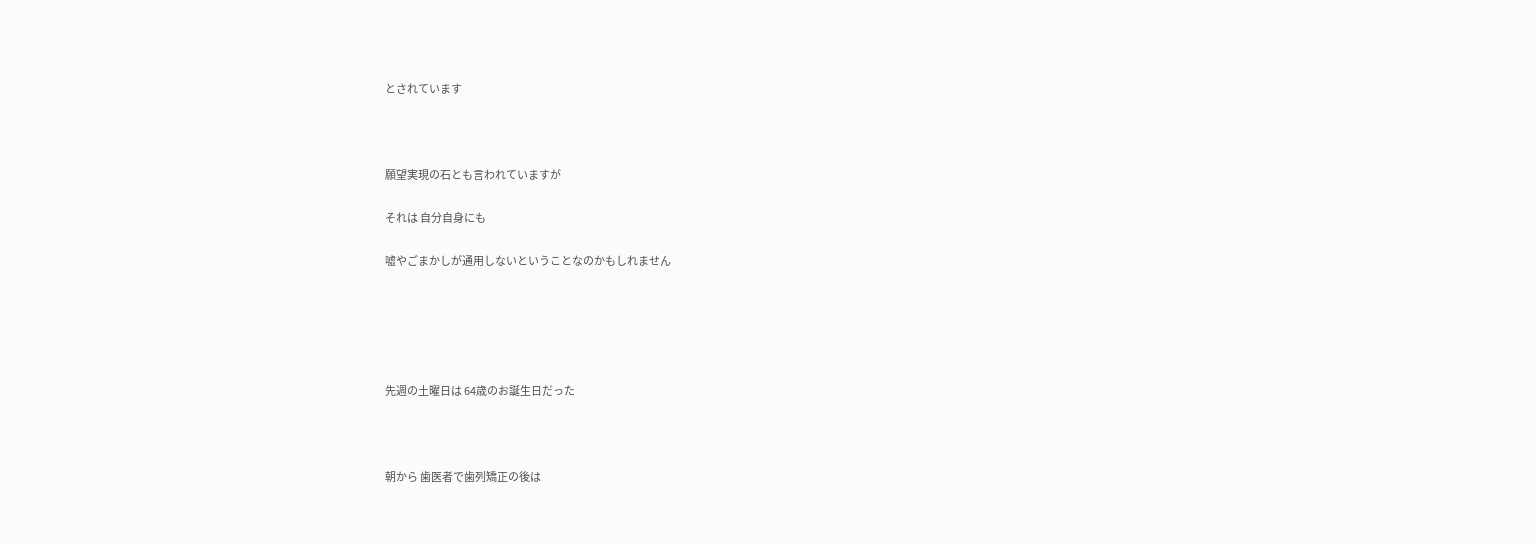とされています



願望実現の石とも言われていますが

それは 自分自身にも

嘘やごまかしが通用しないということなのかもしれません





先週の土曜日は 64歳のお誕生日だった



朝から 歯医者で歯列矯正の後は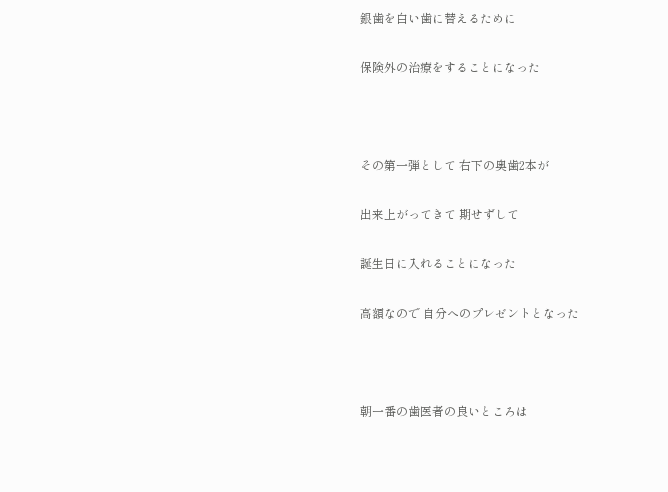銀歯を白い歯に替えるために

保険外の治療をすることになった



その第一弾として 右下の奥歯2本が

出来上がってきて 期せずして

誕生日に入れることになった

高額なので 自分へのプレゼントとなった



朝一番の歯医者の良いところは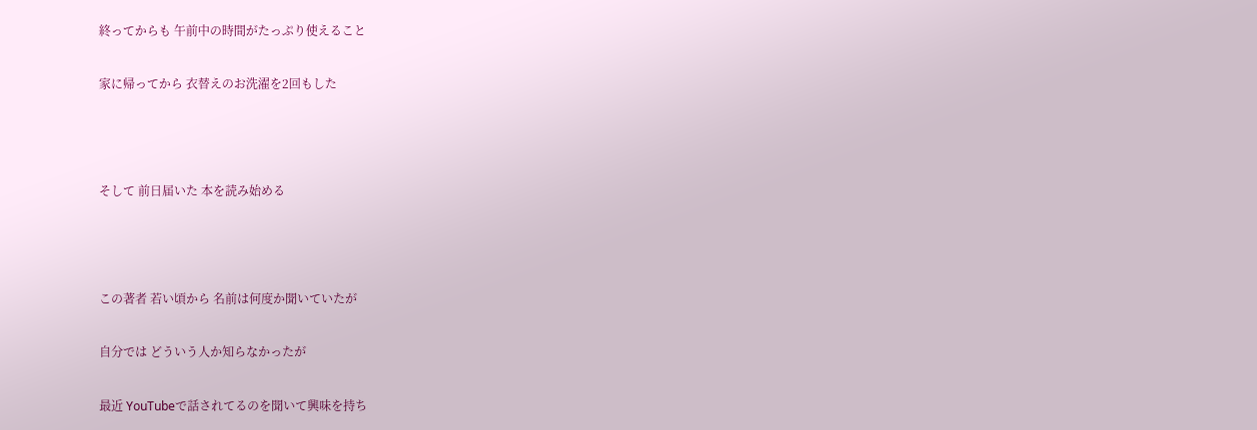終ってからも 午前中の時間がたっぷり使えること

家に帰ってから 衣替えのお洗濯を2回もした



そして 前日届いた 本を読み始める



この著者 若い頃から 名前は何度か聞いていたが

自分では どういう人か知らなかったが

最近 YouTubeで話されてるのを聞いて興味を持ち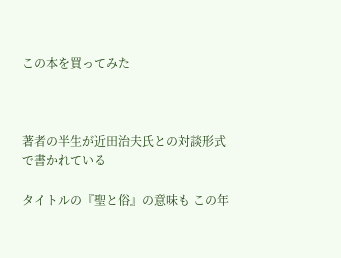この本を買ってみた



著者の半生が近田治夫氏との対談形式で書かれている

タイトルの『聖と俗』の意味も この年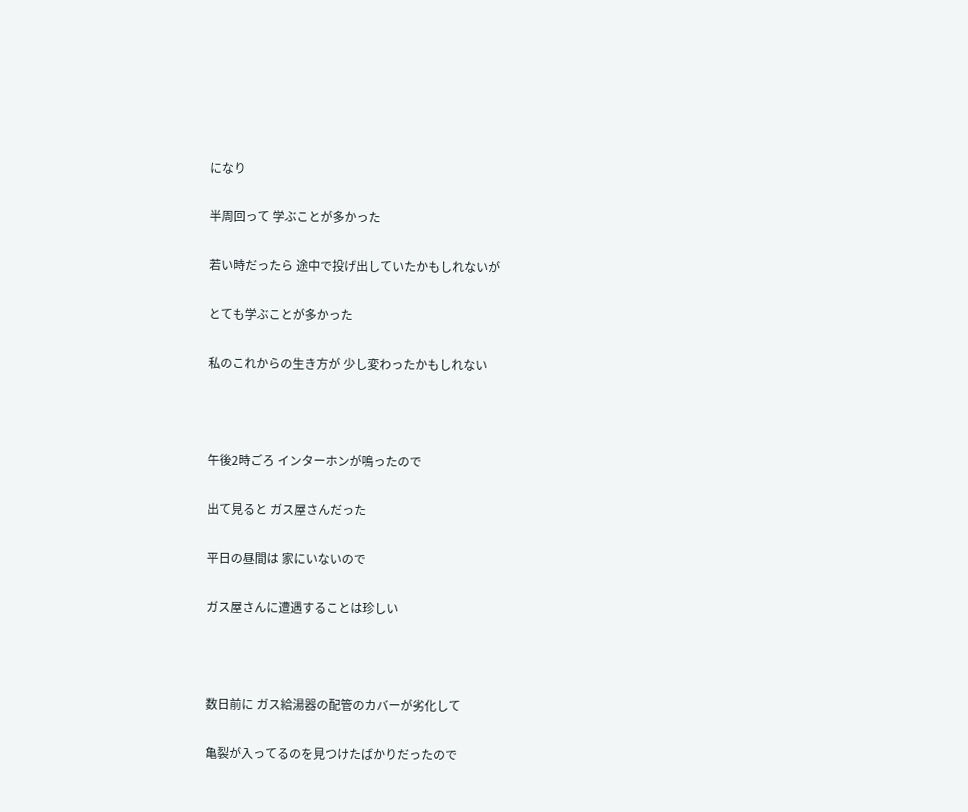になり

半周回って 学ぶことが多かった

若い時だったら 途中で投げ出していたかもしれないが

とても学ぶことが多かった

私のこれからの生き方が 少し変わったかもしれない



午後2時ごろ インターホンが鳴ったので

出て見ると ガス屋さんだった

平日の昼間は 家にいないので

ガス屋さんに遭遇することは珍しい



数日前に ガス給湯器の配管のカバーが劣化して

亀裂が入ってるのを見つけたばかりだったので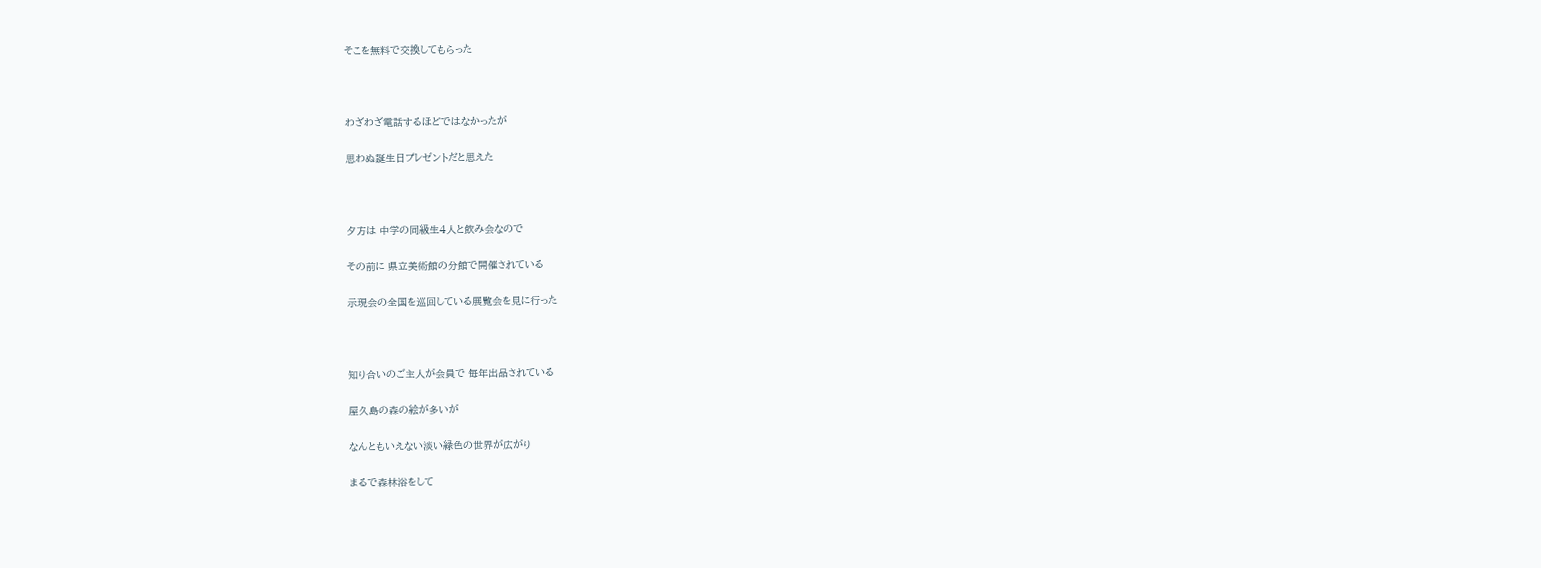そこを無料で交換してもらった



わざわざ電話するほどではなかったが

思わぬ誕生日プレゼントだと思えた



夕方は 中学の同級生4人と飲み会なので

その前に 県立美術館の分館で開催されている

示現会の全国を巡回している展覧会を見に行った



知り合いのご主人が会員で 毎年出品されている

屋久島の森の絵が多いが

なんともいえない淡い緑色の世界が広がり

まるで森林浴をして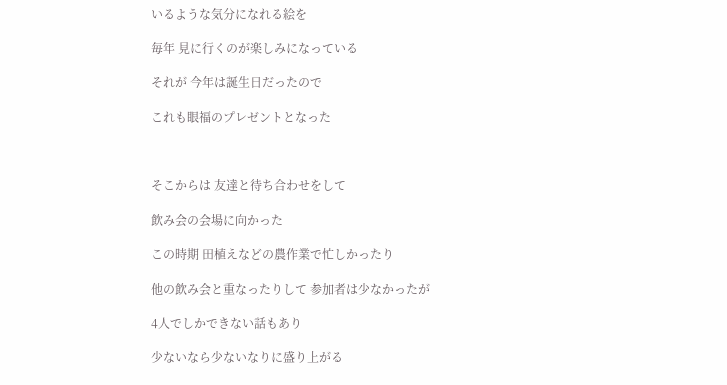いるような気分になれる絵を

毎年 見に行くのが楽しみになっている

それが 今年は誕生日だったので

これも眼福のプレゼントとなった



そこからは 友達と待ち合わせをして

飲み会の会場に向かった

この時期 田植えなどの農作業で忙しかったり

他の飲み会と重なったりして 参加者は少なかったが

4人でしかできない話もあり

少ないなら少ないなりに盛り上がる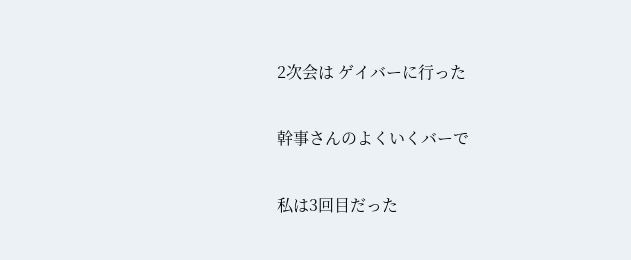2次会は ゲイバーに行った

幹事さんのよくいくバーで

私は3回目だった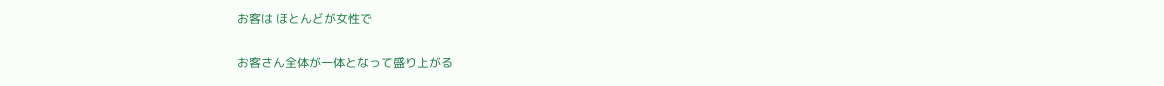お客は ほとんどが女性で

お客さん全体が一体となって盛り上がる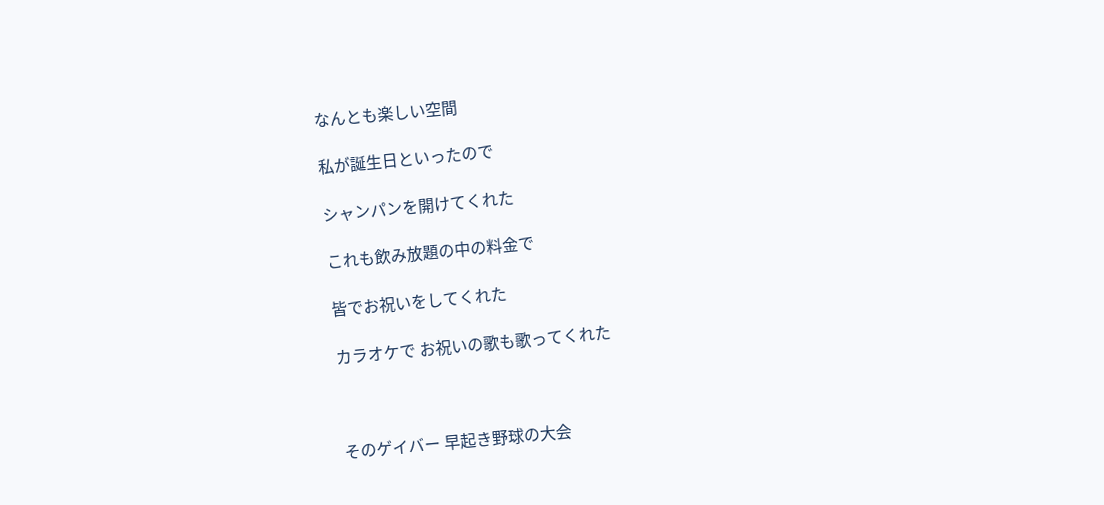なんとも楽しい空間

私が誕生日といったので

シャンパンを開けてくれた

これも飲み放題の中の料金で

皆でお祝いをしてくれた

カラオケで お祝いの歌も歌ってくれた



そのゲイバー 早起き野球の大会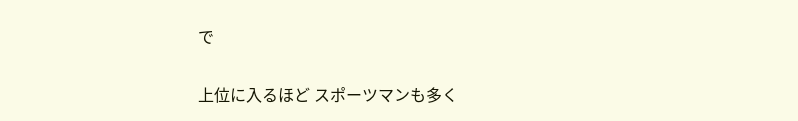で

上位に入るほど スポーツマンも多く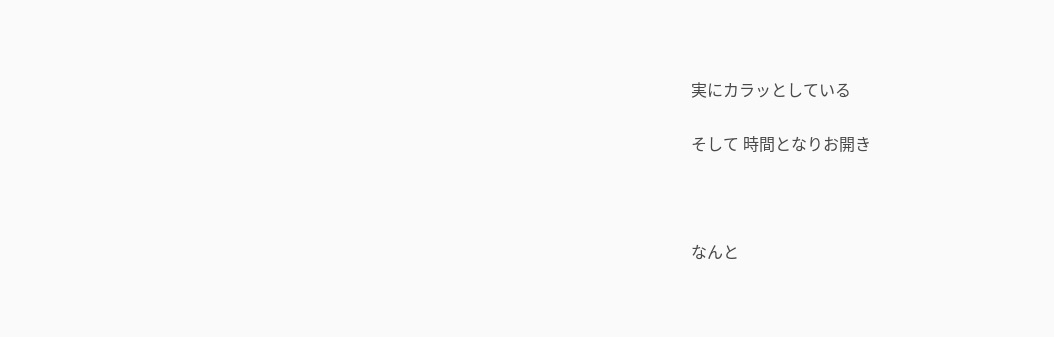実にカラッとしている

そして 時間となりお開き



なんと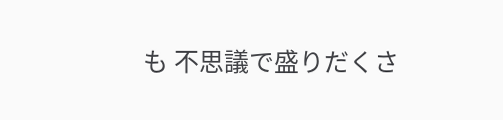も 不思議で盛りだくさ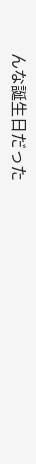んな誕生日だった